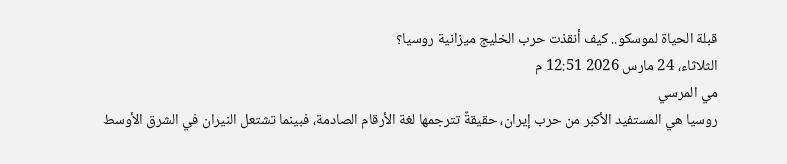قبلة الحياة لموسكو.. كيف أنقذت حرب الخليج ميزانية روسيا؟
الثلاثاء، 24 مارس 2026 12:51 م
مي المرسي
روسيا هي المستفيد الأكبر من حرب إيران، حقيقةٌ تترجمها لغة الأرقام الصادمة، فبينما تشتعل النيران في الشرق الأوسط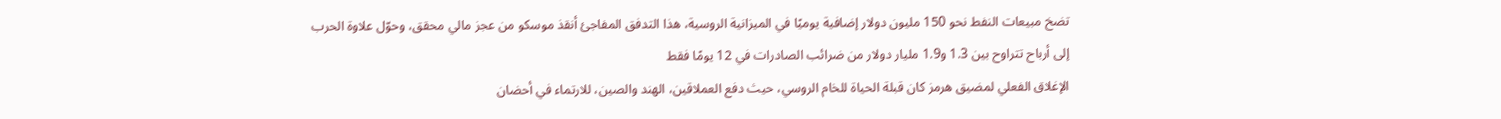تضخ مبيعات النفط نحو 150 مليون دولار إضافية يوميًا في الميزانية الروسية، هذا التدفق المفاجئ أنقذ موسكو من عجز مالي محقق، وحوّل علاوة الحرب إلى أرباح تتراوح بين 1.3 و1.9 مليار دولار من ضرائب الصادرات في 12 يومًا فقط
الإغلاق الفعلي لمضيق هرمز كان قبلة الحياة للخام الروسي، حيث دفع العملاقين، الهند والصين، للارتماء في أحضان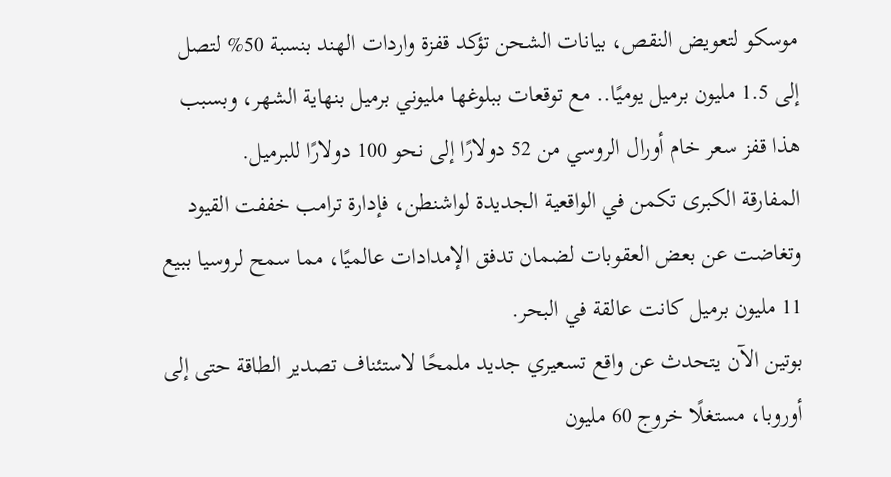موسكو لتعويض النقص، بيانات الشحن تؤكد قفزة واردات الهند بنسبة 50% لتصل إلى 1.5 مليون برميل يوميًا.. مع توقعات ببلوغها مليوني برميل بنهاية الشهر، وبسبب هذا قفز سعر خام أورال الروسي من 52 دولارًا إلى نحو 100 دولارًا للبرميل.
المفارقة الكبرى تكمن في الواقعية الجديدة لواشنطن، فإدارة ترامب خففت القيود وتغاضت عن بعض العقوبات لضمان تدفق الإمدادات عالميًا، مما سمح لروسيا ببيع 11 مليون برميل كانت عالقة في البحر.
بوتين الآن يتحدث عن واقع تسعيري جديد ملمحًا لاستئناف تصدير الطاقة حتى إلى أوروبا، مستغلًا خروج 60 مليون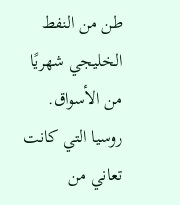طن من النفط الخليجي شهريًا من الأسواق.
روسيا التي كانت تعاني من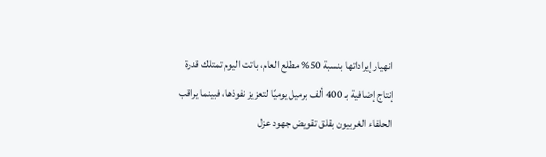انهيار إيراداتها بنسبة 50% مطلع العام، باتت اليوم تمتلك قدرة إنتاج إضافية بـ 400 ألف برميل يوميًا لتعزيز نفوذها، فبينما يراقب الحلفاء الغربيون بقلق تقويض جهود عزل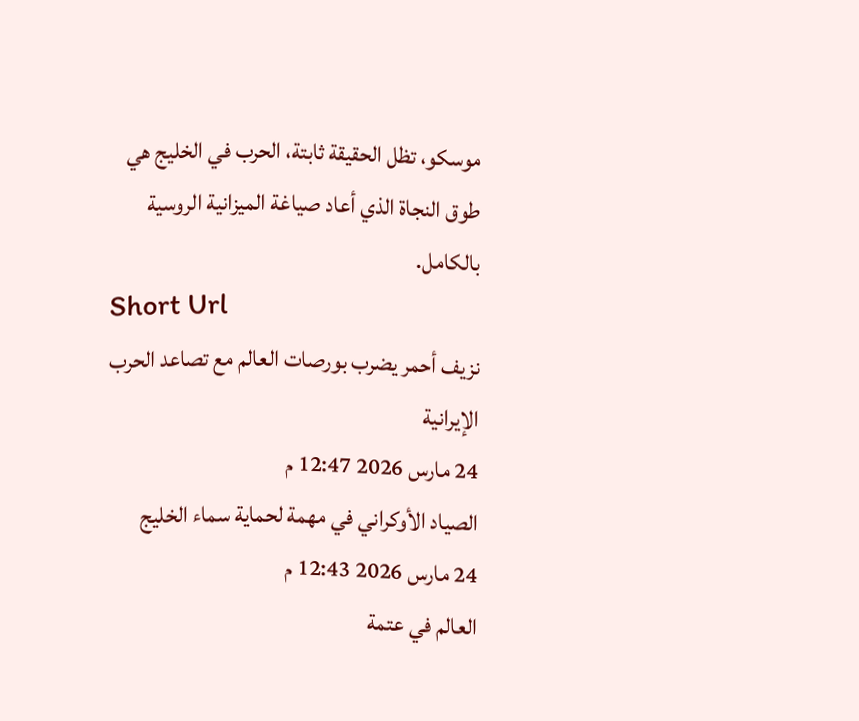موسكو، تظل الحقيقة ثابتة، الحرب في الخليج هي طوق النجاة الذي أعاد صياغة الميزانية الروسية بالكامل.
Short Url
نزيف أحمر يضرب بورصات العالم مع تصاعد الحرب الإيرانية
24 مارس 2026 12:47 م
الصياد الأوكراني في مهمة لحماية سماء الخليج
24 مارس 2026 12:43 م
العالم في عتمة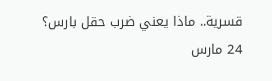قسرية.. ماذا يعني ضرب حقل بارس؟
24 مارس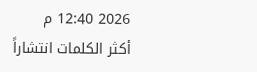2026 12:40 م
أكثر الكلمات انتشاراً